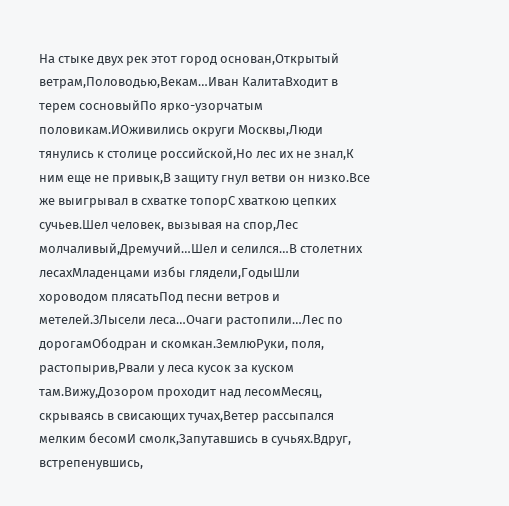На стыке двух рек этот город основан,Открытый ветрам,Половодью,Векам…Иван КалитаВходит в терем сосновыйПо ярко-узорчатым половикам.ИОживились округи Москвы,Люди тянулись к столице российской,Но лес их не знал,К ним еще не привык,В защиту гнул ветви он низко.Все же выигрывал в схватке топорС хваткою цепких сучьев.Шел человек, вызывая на спор,Лес молчаливый,Дремучий…Шел и селился…В столетних лесахМладенцами избы глядели,ГодыШли хороводом плясатьПод песни ветров и метелей.3Лысели леса…Очаги растопили…Лес по дорогамОбодран и скомкан.ЗемлюРуки, поля, растопырив,Рвали у леса кусок за куском там.Вижу,Дозором проходит над лесомМесяц, скрываясь в свисающих тучах,Ветер рассыпался мелким бесомИ смолк,Запутавшись в сучьях.Вдруг, встрепенувшись,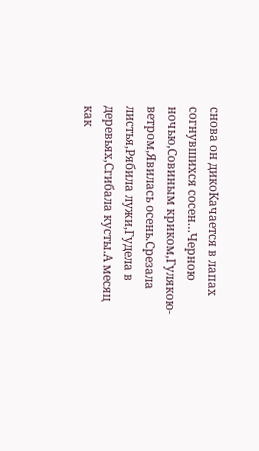снова он дикоКачается в лапах согнувшихся сосен…Черною ночью,Совиным криком,Гулякою-ветром,Явилась осень.Срезала листья,Рябила лужи,Гудела в деревьях,Сгибала кусты.А месяц как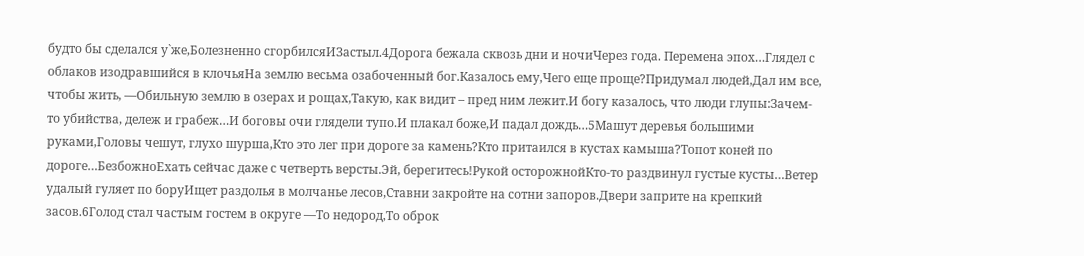будто бы сделался у`же,Болезненно сгорбилсяИЗастыл.4Дорога бежала сквозь дни и ночиЧерез года. Перемена эпох…Глядел с облаков изодравшийся в клочьяНа землю весьма озабоченный бог.Казалось ему,Чего еще проще?Придумал людей,Дал им все, чтобы жить, —Обильную землю в озерах и рощах,Такую, как видит – пред ним лежит.И богу казалось, что люди глупы:Зачем-то убийства, дележ и грабеж…И боговы очи глядели тупо.И плакал боже,И падал дождь…5Машут деревья большими руками,Головы чешут, глухо шурша,Кто это лег при дороге за камень?Кто притаился в кустах камыша?Топот коней по дороге…БезбожноЕхать сейчас даже с четверть версты.Эй, берегитесь!Рукой осторожнойКто-то раздвинул густые кусты…Ветер удалый гуляет по боруИщет раздолья в молчанье лесов,Ставни закройте на сотни запоров.Двери заприте на крепкий засов.6Голод стал частым гостем в округе —То недород,То оброк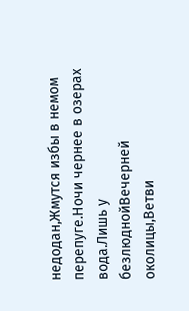недодан,Жмутся избы в немом перепуге.Ночи чернее в озерах вода.Лишь у безлюднойВечерней околицы,Ветви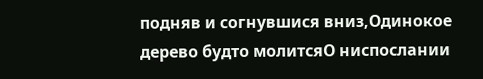подняв и согнувшися вниз,Одинокое дерево будто молитсяО ниспослании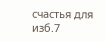счастья для изб.7